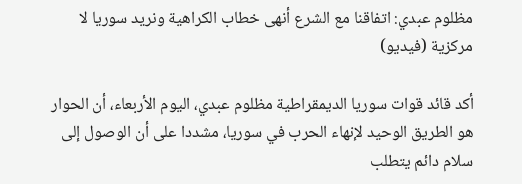مظلوم عبدي: اتفاقنا مع الشرع أنهى خطاب الكراهية ونريد سوريا لا مركزية (فيديو)

أكد قائد قوات سوريا الديمقراطية مظلوم عبدي، اليوم الأربعاء، أن الحوار هو الطريق الوحيد لإنهاء الحرب في سوريا، مشددا على أن الوصول إلى سلام دائم يتطلب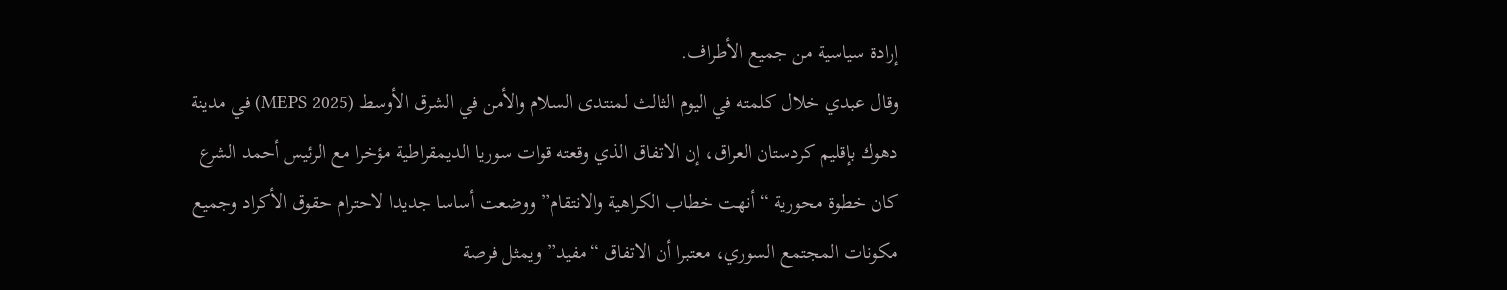إرادة سياسية من جميع الأطراف.
وقال عبدي خلال كلمته في اليوم الثالث لمنتدى السلام والأمن في الشرق الأوسط (MEPS 2025) في مدينة دهوك بإقليم كردستان العراق، إن الاتفاق الذي وقعته قوات سوريا الديمقراطية مؤخرا مع الرئيس أحمد الشرع كان خطوة محورية “أنهت خطاب الكراهية والانتقام” ووضعت أساسا جديدا لاحترام حقوق الأكراد وجميع مكونات المجتمع السوري، معتبرا أن الاتفاق “مفيد” ويمثل فرصة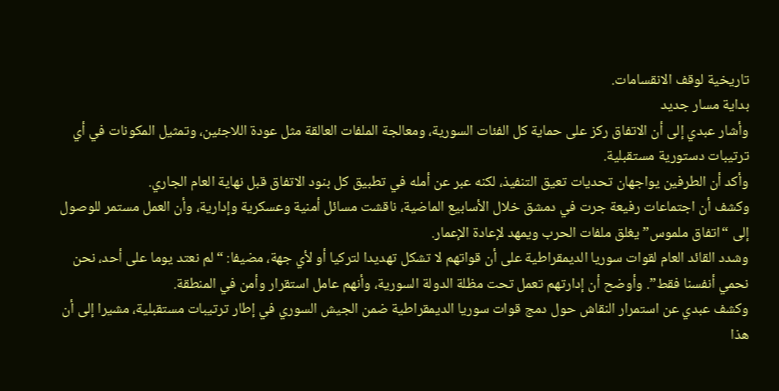تاريخية لوقف الانقسامات.
بداية مسار جديد
وأشار عبدي إلى أن الاتفاق ركز على حماية كل الفئات السورية، ومعالجة الملفات العالقة مثل عودة اللاجئين، وتمثيل المكونات في أي ترتيبات دستورية مستقبلية.
وأكد أن الطرفين يواجهان تحديات تعيق التنفيذ، لكنه عبر عن أمله في تطبيق كل بنود الاتفاق قبل نهاية العام الجاري.
وكشف أن اجتماعات رفيعة جرت في دمشق خلال الأسابيع الماضية، ناقشت مسائل أمنية وعسكرية وإدارية، وأن العمل مستمر للوصول إلى “اتفاق ملموس” يغلق ملفات الحرب ويمهد لإعادة الإعمار.
وشدد القائد العام لقوات سوريا الديمقراطية على أن قواتهم لا تشكل تهديدا لتركيا أو لأي جهة، مضيفا: “لم نعتد يوما على أحد، نحن نحمي أنفسنا فقط”. وأوضح أن إدارتهم تعمل تحت مظلة الدولة السورية، وأنهم عامل استقرار وأمن في المنطقة.
وكشف عبدي عن استمرار النقاش حول دمج قوات سوريا الديمقراطية ضمن الجيش السوري في إطار ترتيبات مستقبلية، مشيرا إلى أن هذا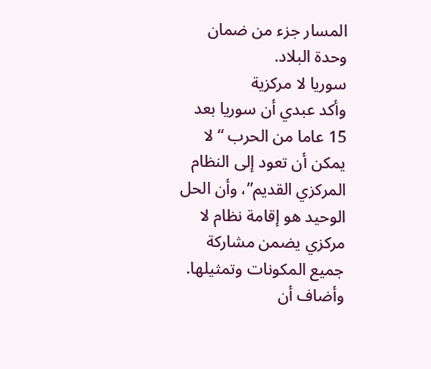المسار جزء من ضمان وحدة البلاد.
سوريا لا مركزية
وأكد عبدي أن سوريا بعد 15 عاما من الحرب “لا يمكن أن تعود إلى النظام المركزي القديم”، وأن الحل الوحيد هو إقامة نظام لا مركزي يضمن مشاركة جميع المكونات وتمثيلها.
وأضاف أن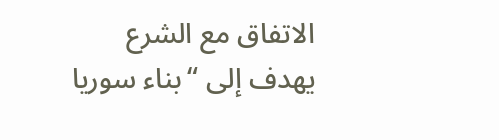الاتفاق مع الشرع يهدف إلى “بناء سوريا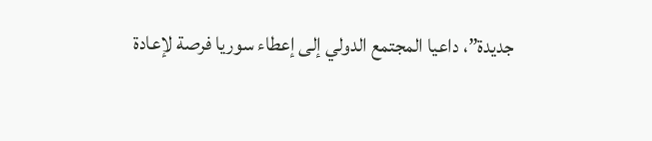جديدة”، داعيا المجتمع الدولي إلى إعطاء سوريا فرصة لإعادة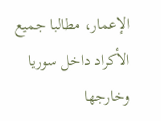الإعمار، مطالبا جميع الأكراد داخل سوريا وخارجها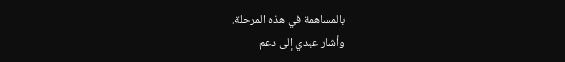بالمساهمة في هذه المرحلة.
وأشار عبدي إلى دعم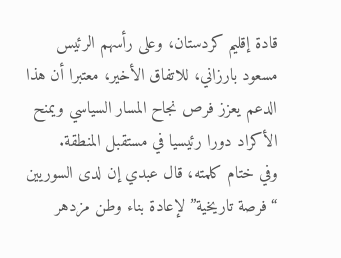قادة إقليم كردستان، وعلى رأسهم الرئيس مسعود بارزاني، للاتفاق الأخير، معتبرا أن هذا الدعم يعزز فرص نجاح المسار السياسي ويمنح الأكراد دورا رئيسيا في مستقبل المنطقة.
وفي ختام كلمته، قال عبدي إن لدى السوريين “فرصة تاريخية” لإعادة بناء وطن مزدهر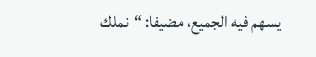يسهم فيه الجميع، مضيفا: “نملك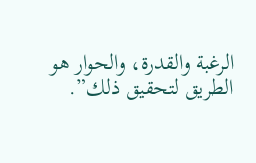الرغبة والقدرة، والحوار هو الطريق لتحقيق ذلك”.